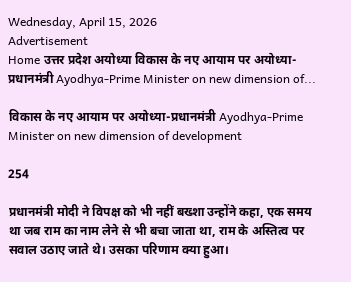Wednesday, April 15, 2026
Advertisement
Home उत्तर प्रदेश अयोध्या विकास के नए आयाम पर अयोध्या-प्रधानमंत्री Ayodhya-Prime Minister on new dimension of...

विकास के नए आयाम पर अयोध्या-प्रधानमंत्री Ayodhya-Prime Minister on new dimension of development

254

प्रधानमंत्री मोदी ने विपक्ष को भी नहीं बख्शा उन्होंने कहा, एक समय था जब राम का नाम लेने से भी बचा जाता था, राम के अस्तित्व पर सवाल उठाए जाते थे। उसका परिणाम क्या हुआ।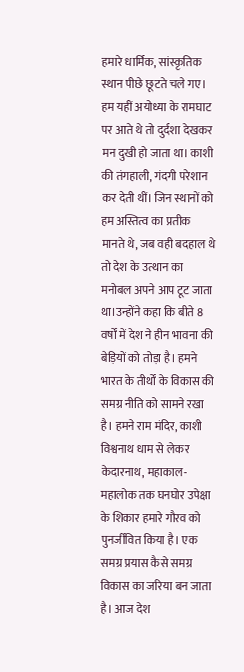हमारे धार्मिक, सांस्कृतिक स्थान पीछे छूटते चले गए। हम यहीं अयोध्या के रामघाट पर आते थे तो दुर्दशा देखकर मन दुखी हो जाता था। काशी की तंगहाली, गंदगी परेशान कर देती थीं। जिन स्थानों को हम अस्तित्व का प्रतीक मानते थे, जब वही बदहाल थे तो देश के उत्थान का मनोबल अपने आप टूट जाता था।उन्होंने कहा कि बीते 8 वर्षों में देश ने हीन भावना की बेड़ियों को तोड़ा है। हमने भारत के तीर्थों के विकास की समग्र नीति को सामने रखा है। हमने राम मंदिर, काशी विश्वनाथ धाम से लेकर केदारनाथ, महाकाल-महालोक तक घनघोर उपेक्षा के शिकार हमारे गौरव को पुनर्जीवित किया है। एक समग्र प्रयास कैसे समग्र विकास का जरिया बन जाता है। आज देश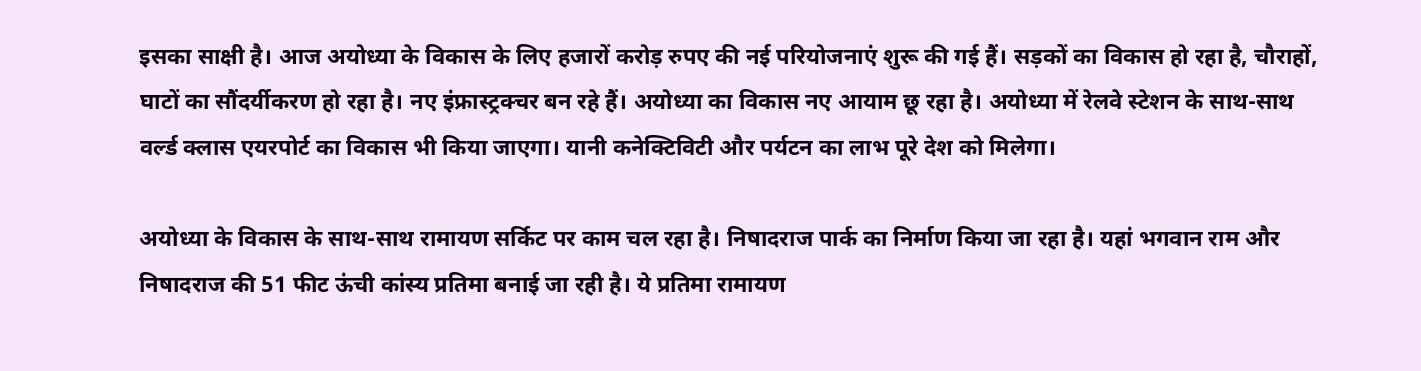इसका साक्षी है। आज अयोध्या के विकास के लिए हजारों करोड़ रुपए की नई परियोजनाएं शुरू की गई हैं। सड़कों का विकास हो रहा है, चौराहों, घाटों का सौंदर्यीकरण हो रहा है। नए इंफ्रास्ट्रक्चर बन रहे हैं। अयोध्या का विकास नए आयाम छू रहा है। अयोध्या में रेलवे स्टेशन के साथ-साथ वर्ल्ड क्लास एयरपोर्ट का विकास भी किया जाएगा। यानी कनेक्टिविटी और पर्यटन का लाभ पूरे देश को मिलेगा।

अयोध्या के विकास के साथ-साथ रामायण सर्किट पर काम चल रहा है। निषादराज पार्क का निर्माण किया जा रहा है। यहां भगवान राम और निषादराज की 51 फीट ऊंची कांस्य प्रतिमा बनाई जा रही है। ये प्रतिमा रामायण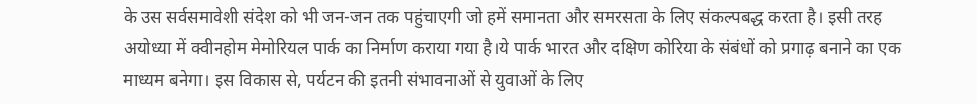के उस सर्वसमावेशी संदेश को भी जन-जन तक पहुंचाएगी जो हमें समानता और समरसता के लिए संकल्पबद्ध करता है। इसी तरह अयोध्या में क्वीनहोम मेमोरियल पार्क का निर्माण कराया गया है।ये पार्क भारत और दक्षिण कोरिया के संबंधों को प्रगाढ़ बनाने का एक माध्यम बनेगा। इस विकास से, पर्यटन की इतनी संभावनाओं से युवाओं के लिए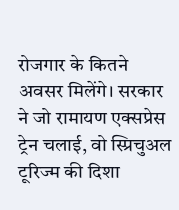रोजगार के कितने अवसर मिलेंगे। सरकार ने जो रामायण एक्सप्रेस ट्रेन चलाई, वो स्प्रिचुअल टूरिज्म की दिशा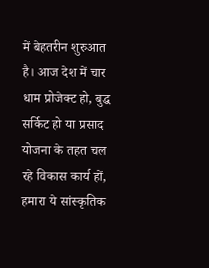में बेहतरीन शुरुआत है। आज देश में चार धाम प्रोजेक्ट हो, बुद्ध सर्किट हो या प्रसाद योजना के तहत चल रहे विकास कार्य हों, हमारा ये सांस्कृतिक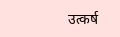उत्कर्ष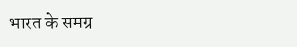भारत के समग्र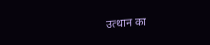उत्थान का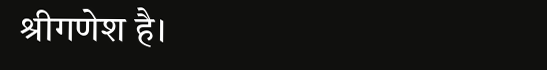श्रीगणेश है।